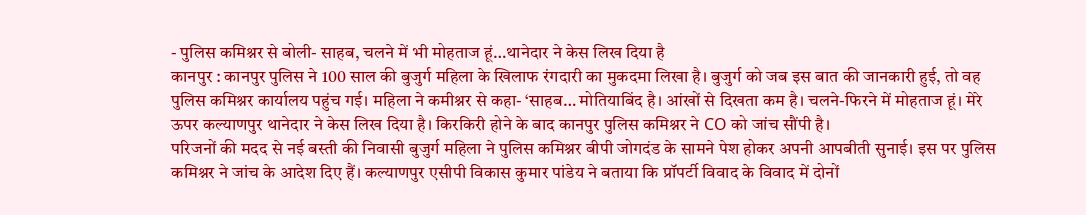- पुलिस कमिश्नर से बोली- साहब, चलने में भी मोहताज हूं…थानेदार ने केस लिख दिया है
कानपुर : कानपुर पुलिस ने 100 साल की बुजुर्ग महिला के खिलाफ रंगदारी का मुकदमा लिखा है। बुजुर्ग को जब इस बात की जानकारी हुई, तो वह पुलिस कमिश्नर कार्यालय पहुंच गई। महिला ने कमीश्नर से कहा- ‘साहब… मोतियाबिंद है। आंखों से दिखता कम है। चलने-फिरने में मोहताज हूं। मेरे ऊपर कल्याणपुर थानेदार ने केस लिख दिया है। किरकिरी होने के बाद कानपुर पुलिस कमिश्नर ने CO को जांच सौंपी है।
परिजनों की मदद से नई बस्ती की निवासी बुजुर्ग महिला ने पुलिस कमिश्नर बीपी जोगदंड के सामने पेश होकर अपनी आपबीती सुनाई। इस पर पुलिस कमिश्नर ने जांच के आदेश दिए हैं। कल्याणपुर एसीपी विकास कुमार पांडेय ने बताया कि प्रॉपर्टी विवाद के विवाद में दोनों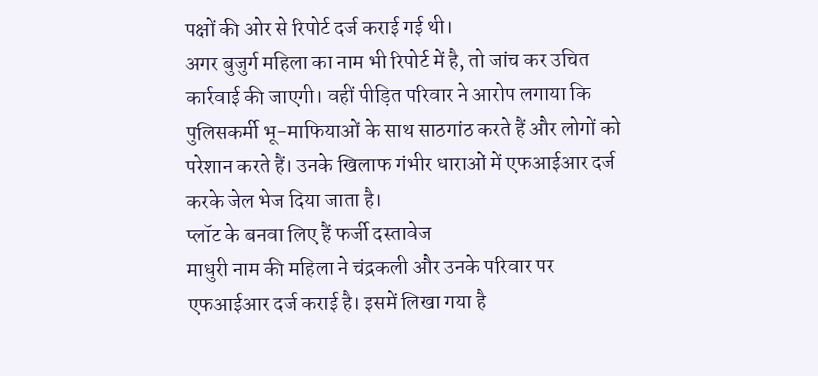पक्षों की ओर से रिपोर्ट दर्ज कराई गई थी।
अगर बुजुर्ग महिला का नाम भी रिपोर्ट में है, तो जांच कर उचित कार्रवाई की जाएगी। वहीं पीड़ित परिवार ने आरोप लगाया कि पुलिसकर्मी भू-माफियाओं के साथ साठगांठ करते हैं और लोगों को परेशान करते हैं। उनके खिलाफ गंभीर धाराओं में एफआईआर दर्ज करके जेल भेज दिया जाता है।
प्लॉट के बनवा लिए हैं फर्जी दस्तावेज
माधुरी नाम की महिला ने चंद्रकली और उनके परिवार पर एफआईआर दर्ज कराई है। इसमें लिखा गया है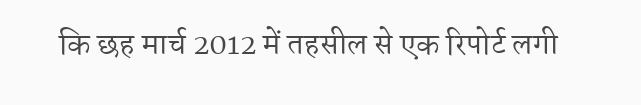कि छह मार्च 2012 में तहसील से एक रिपोर्ट लगी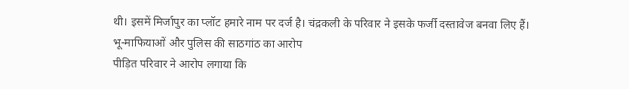थी। इसमें मिर्जापुर का प्लॉट हमारे नाम पर दर्ज है। चंद्रकली के परिवार ने इसके फर्जी दस्तावेज बनवा लिए हैं।
भू-माफियाओं और पुलिस की साठगांठ का आरोप
पीड़ित परिवार ने आरोप लगाया कि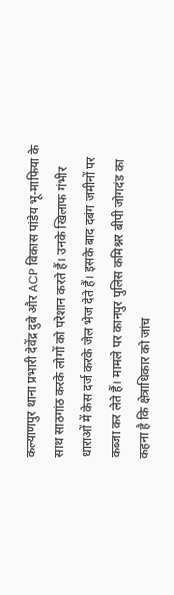कल्याणपुर थाना प्रभारी देवेंद्र दुबे और ACP विकास पांडेय भू-माफिया के साथ साठगांठ करके लोगों को परेशान करते हैं। उनके खिलाफ गंभीर धाराओं में केस दर्ज करके जेल भेज देते हैं। इसके बाद दबंग जमीनों पर कब्जा कर लेते हैं। मामले पर कानपुर पुलिस कमिश्नर बीपी जोगदंड का कहना है कि क्षेत्राधिकार को जांच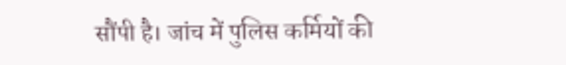सौंपी है। जांच में पुलिस कर्मियों की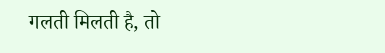गलती मिलती है, तो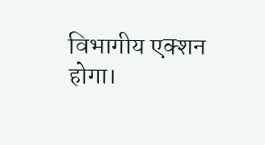विभागीय एक्शन होगा।